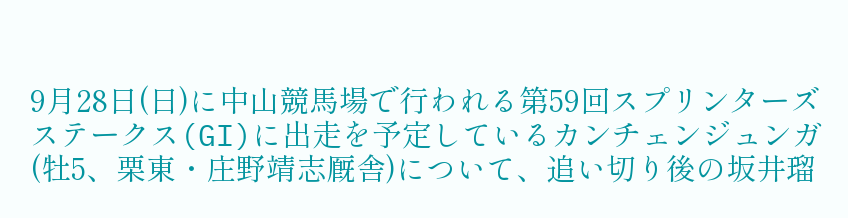9月28日(日)に中山競馬場で行われる第59回スプリンターズステークス(GI)に出走を予定しているカンチェンジュンガ(牡5、栗東・庄野靖志厩舎)について、追い切り後の坂井瑠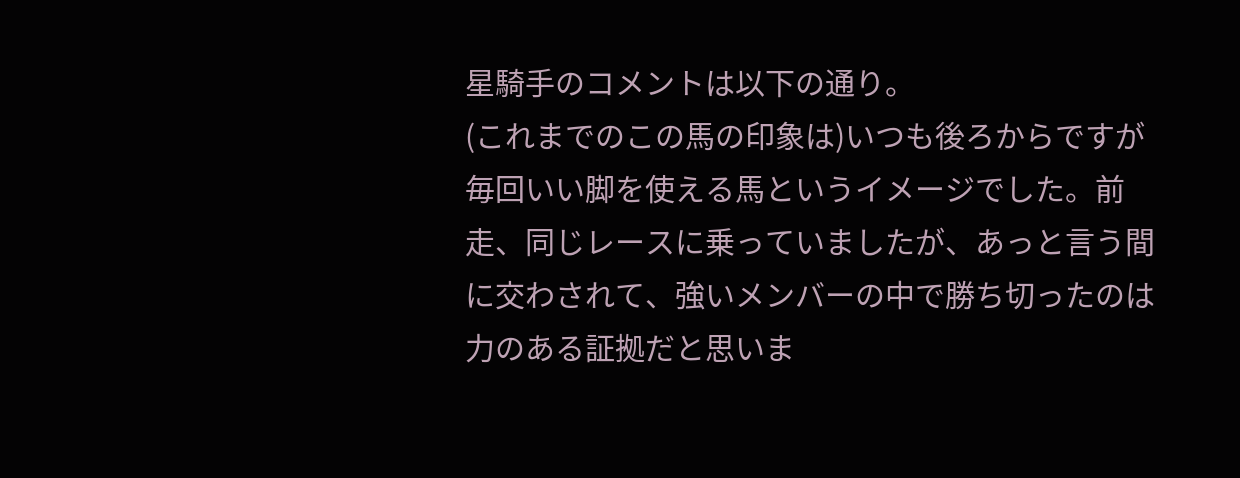星騎手のコメントは以下の通り。
(これまでのこの馬の印象は)いつも後ろからですが毎回いい脚を使える馬というイメージでした。前走、同じレースに乗っていましたが、あっと言う間に交わされて、強いメンバーの中で勝ち切ったのは力のある証拠だと思いま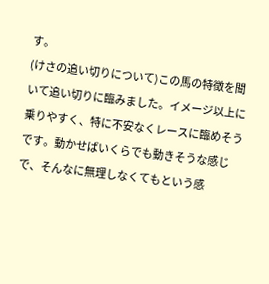す。
(けさの追い切りについて)この馬の特徴を聞いて追い切りに臨みました。イメージ以上に乗りやすく、特に不安なくレースに臨めそうです。動かせばいくらでも動きそうな感じで、そんなに無理しなくてもという感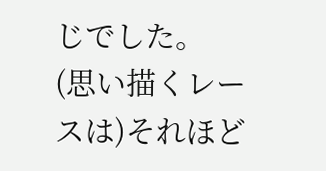じでした。
(思い描くレースは)それほど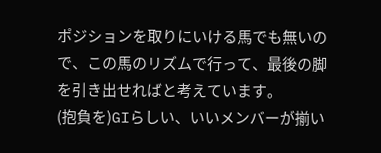ポジションを取りにいける馬でも無いので、この馬のリズムで行って、最後の脚を引き出せればと考えています。
(抱負を)GIらしい、いいメンバーが揃い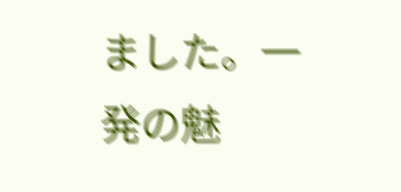ました。一発の魅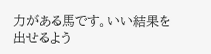力がある馬です。いい結果を出せるよう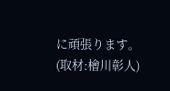に頑張ります。
(取材:檜川彰人)